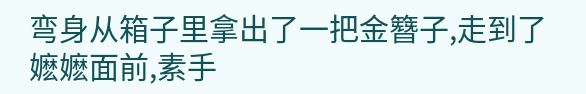弯身从箱子里拿出了一把金簪子,走到了嬷嬷面前,素手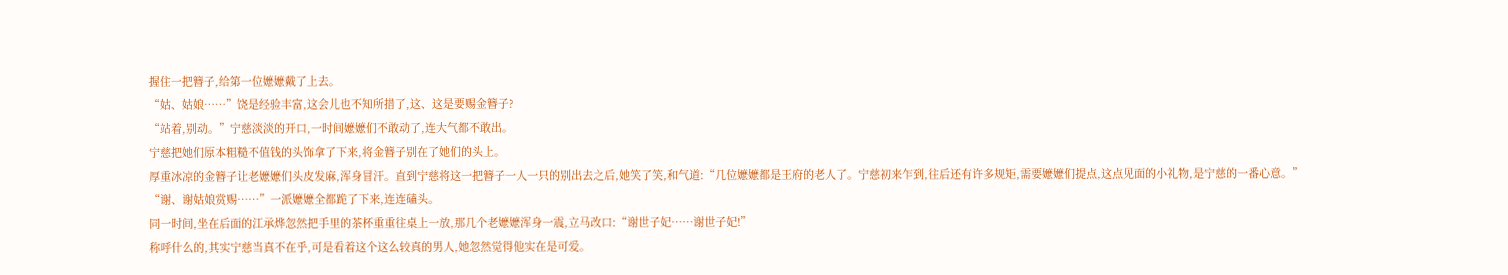握住一把簪子,给第一位嬷嬷戴了上去。
“姑、姑娘……”饶是经验丰富,这会儿也不知所措了,这、这是要赐金簪子?
“站着,别动。”宁慈淡淡的开口,一时间嬷嬷们不敢动了,连大气都不敢出。
宁慈把她们原本粗糙不值钱的头饰拿了下来,将金簪子别在了她们的头上。
厚重冰凉的金簪子让老嬷嬷们头皮发麻,浑身冒汗。直到宁慈将这一把簪子一人一只的别出去之后,她笑了笑,和气道:“几位嬷嬷都是王府的老人了。宁慈初来乍到,往后还有许多规矩,需要嬷嬷们提点,这点见面的小礼物,是宁慈的一番心意。”
“谢、谢姑娘赏赐……”一派嬷嬷全都跪了下来,连连磕头。
同一时间,坐在后面的江承烨忽然把手里的茶杯重重往桌上一放,那几个老嬷嬷浑身一震,立马改口:“谢世子妃……谢世子妃!”
称呼什么的,其实宁慈当真不在乎,可是看着这个这么较真的男人,她忽然觉得他实在是可爱。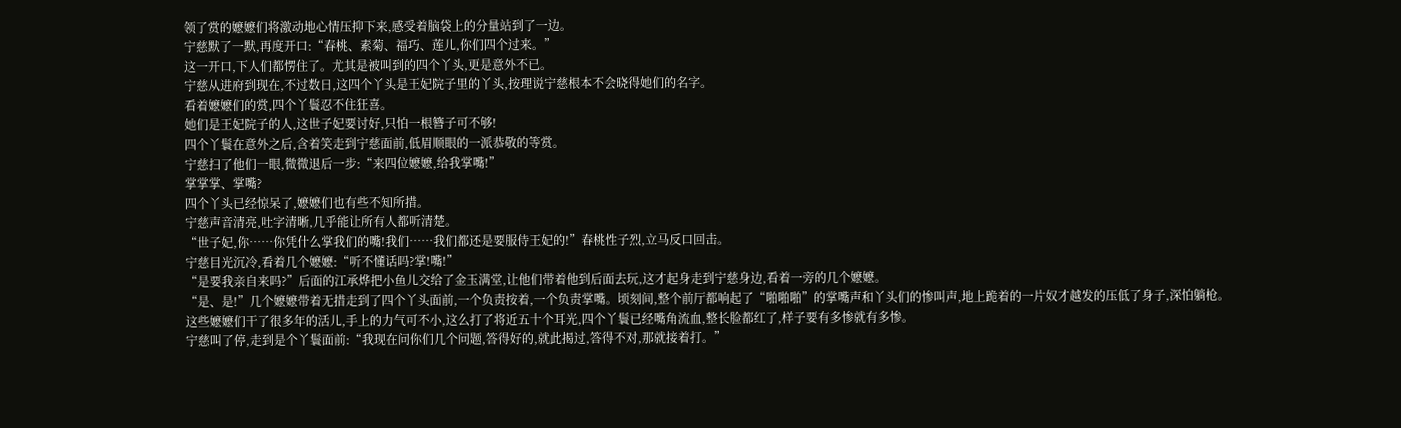领了赏的嬷嬷们将激动地心情压抑下来,感受着脑袋上的分量站到了一边。
宁慈默了一默,再度开口:“春桃、素菊、福巧、莲儿,你们四个过来。”
这一开口,下人们都愣住了。尤其是被叫到的四个丫头,更是意外不已。
宁慈从进府到现在,不过数日,这四个丫头是王妃院子里的丫头,按理说宁慈根本不会晓得她们的名字。
看着嬷嬷们的赏,四个丫鬟忍不住狂喜。
她们是王妃院子的人,这世子妃要讨好,只怕一根簪子可不够!
四个丫鬟在意外之后,含着笑走到宁慈面前,低眉顺眼的一派恭敬的等赏。
宁慈扫了他们一眼,微微退后一步:“来四位嬷嬷,给我掌嘴!”
掌掌掌、掌嘴?
四个丫头已经惊呆了,嬷嬷们也有些不知所措。
宁慈声音清亮,吐字清晰,几乎能让所有人都听清楚。
“世子妃,你……你凭什么掌我们的嘴!我们……我们都还是要服侍王妃的!”春桃性子烈,立马反口回击。
宁慈目光沉冷,看着几个嬷嬷:“听不懂话吗?掌!嘴!”
“是要我亲自来吗?”后面的江承烨把小鱼儿交给了金玉满堂,让他们带着他到后面去玩,这才起身走到宁慈身边,看着一旁的几个嬷嬷。
“是、是!”几个嬷嬷带着无措走到了四个丫头面前,一个负责按着,一个负责掌嘴。顷刻间,整个前厅都响起了“啪啪啪”的掌嘴声和丫头们的惨叫声,地上跪着的一片奴才越发的压低了身子,深怕躺枪。
这些嬷嬷们干了很多年的活儿,手上的力气可不小,这么打了将近五十个耳光,四个丫鬟已经嘴角流血,整长脸都红了,样子要有多惨就有多惨。
宁慈叫了停,走到是个丫鬟面前:“我现在问你们几个问题,答得好的,就此揭过,答得不对,那就接着打。”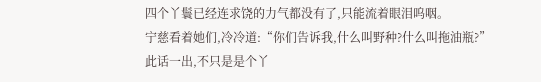四个丫鬟已经连求饶的力气都没有了,只能流着眼泪呜咽。
宁慈看着她们,冷冷道:“你们告诉我,什么叫野种?什么叫拖油瓶?”
此话一出,不只是是个丫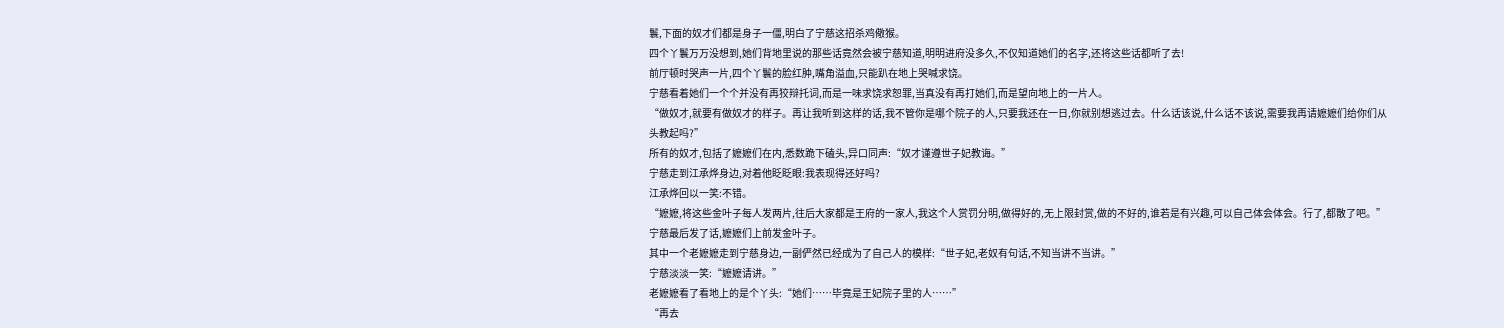鬟,下面的奴才们都是身子一僵,明白了宁慈这招杀鸡儆猴。
四个丫鬟万万没想到,她们背地里说的那些话竟然会被宁慈知道,明明进府没多久,不仅知道她们的名字,还将这些话都听了去!
前厅顿时哭声一片,四个丫鬟的脸红肿,嘴角溢血,只能趴在地上哭喊求饶。
宁慈看着她们一个个并没有再狡辩托词,而是一味求饶求恕罪,当真没有再打她们,而是望向地上的一片人。
“做奴才,就要有做奴才的样子。再让我听到这样的话,我不管你是哪个院子的人,只要我还在一日,你就别想逃过去。什么话该说,什么话不该说,需要我再请嬷嬷们给你们从头教起吗?”
所有的奴才,包括了嬷嬷们在内,悉数跪下磕头,异口同声:“奴才谨遵世子妃教诲。”
宁慈走到江承烨身边,对着他眨眨眼:我表现得还好吗?
江承烨回以一笑:不错。
“嬷嬷,将这些金叶子每人发两片,往后大家都是王府的一家人,我这个人赏罚分明,做得好的,无上限封赏,做的不好的,谁若是有兴趣,可以自己体会体会。行了,都散了吧。”宁慈最后发了话,嬷嬷们上前发金叶子。
其中一个老嬷嬷走到宁慈身边,一副俨然已经成为了自己人的模样:“世子妃,老奴有句话,不知当讲不当讲。”
宁慈淡淡一笑:“嬷嬷请讲。”
老嬷嬷看了看地上的是个丫头:“她们……毕竟是王妃院子里的人……”
“再去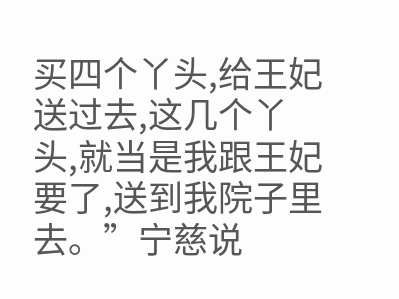买四个丫头,给王妃送过去,这几个丫头,就当是我跟王妃要了,送到我院子里去。”宁慈说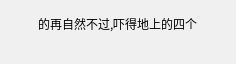的再自然不过,吓得地上的四个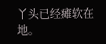丫头已经瘫软在地。